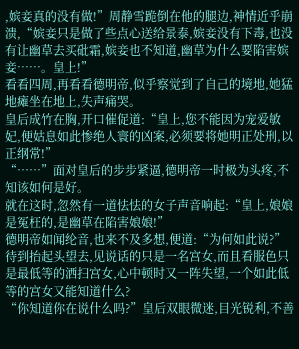,嫔妾真的没有做!”周静雪跪倒在他的腿边,神情近乎崩溃,“嫔妾只是做了些点心送给景泰,嫔妾没有下毒,也没有让幽草去买砒霜,嫔妾也不知道,幽草为什么要陷害嫔妾……。皇上!”
看看四周,再看看德明帝,似乎察觉到了自己的境地,她猛地瘫坐在地上,失声痛哭。
皇后成竹在胸,开口催促道:“皇上,您不能因为宠爱敏妃,便姑息如此惨绝人寰的凶案,必须要将她明正处刑,以正纲常!”
“……”面对皇后的步步紧逼,德明帝一时极为头疼,不知该如何是好。
就在这时,忽然有一道怯怯的女子声音响起:“皇上,娘娘是冤枉的,是幽草在陷害娘娘!”
德明帝如闻纶音,也来不及多想,便道:“为何如此说?”待到抬起头望去,见说话的只是一名宫女,而且看服色只是最低等的洒扫宫女,心中顿时又一阵失望,一个如此低等的宫女又能知道什么?
“你知道你在说什么吗?”皇后双眼微迷,目光锐利,不善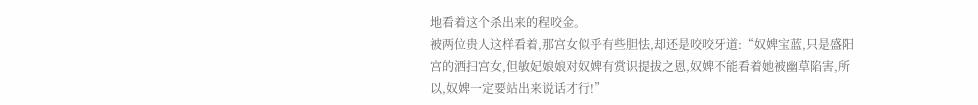地看着这个杀出来的程咬金。
被两位贵人这样看着,那宫女似乎有些胆怯,却还是咬咬牙道:“奴婢宝蓝,只是盛阳宫的洒扫宫女,但敏妃娘娘对奴婢有赏识提拔之恩,奴婢不能看着她被幽草陷害,所以,奴婢一定要站出来说话才行!”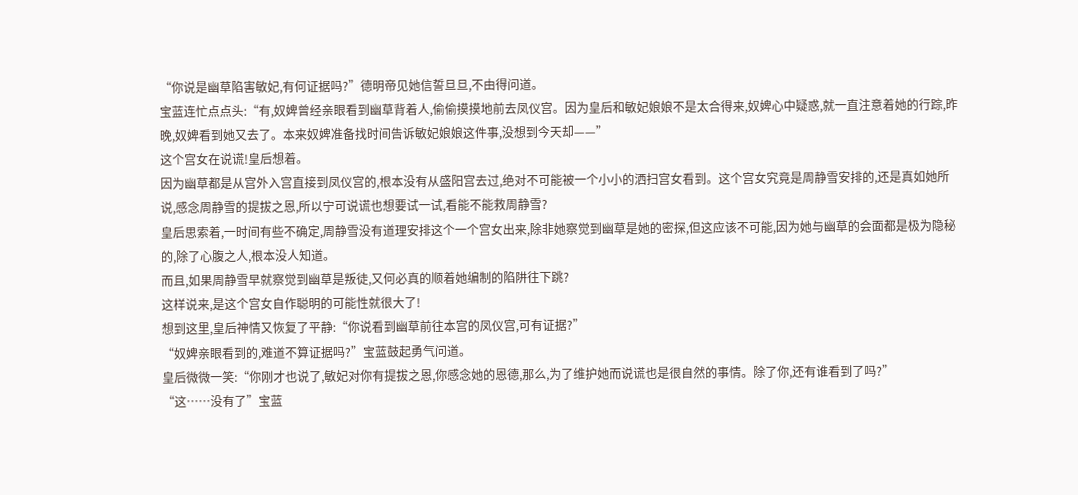“你说是幽草陷害敏妃,有何证据吗?”德明帝见她信誓旦旦,不由得问道。
宝蓝连忙点点头:“有,奴婢曾经亲眼看到幽草背着人,偷偷摸摸地前去凤仪宫。因为皇后和敏妃娘娘不是太合得来,奴婢心中疑惑,就一直注意着她的行踪,昨晚,奴婢看到她又去了。本来奴婢准备找时间告诉敏妃娘娘这件事,没想到今天却——”
这个宫女在说谎!皇后想着。
因为幽草都是从宫外入宫直接到凤仪宫的,根本没有从盛阳宫去过,绝对不可能被一个小小的洒扫宫女看到。这个宫女究竟是周静雪安排的,还是真如她所说,感念周静雪的提拔之恩,所以宁可说谎也想要试一试,看能不能救周静雪?
皇后思索着,一时间有些不确定,周静雪没有道理安排这个一个宫女出来,除非她察觉到幽草是她的密探,但这应该不可能,因为她与幽草的会面都是极为隐秘的,除了心腹之人,根本没人知道。
而且,如果周静雪早就察觉到幽草是叛徒,又何必真的顺着她编制的陷阱往下跳?
这样说来,是这个宫女自作聪明的可能性就很大了!
想到这里,皇后神情又恢复了平静:“你说看到幽草前往本宫的凤仪宫,可有证据?”
“奴婢亲眼看到的,难道不算证据吗?”宝蓝鼓起勇气问道。
皇后微微一笑:“你刚才也说了,敏妃对你有提拔之恩,你感念她的恩德,那么,为了维护她而说谎也是很自然的事情。除了你,还有谁看到了吗?”
“这……没有了”宝蓝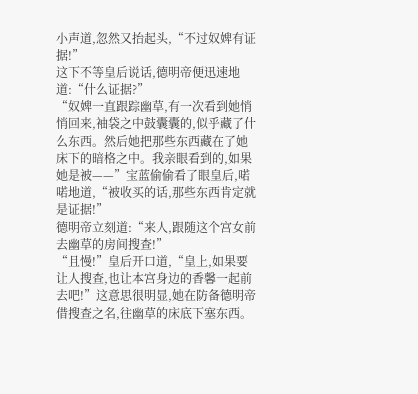小声道,忽然又抬起头,“不过奴婢有证据!”
这下不等皇后说话,德明帝便迅速地道:“什么证据?”
“奴婢一直跟踪幽草,有一次看到她悄悄回来,袖袋之中鼓囊囊的,似乎藏了什么东西。然后她把那些东西藏在了她床下的暗格之中。我亲眼看到的,如果她是被——”宝蓝偷偷看了眼皇后,喏喏地道,“被收买的话,那些东西肯定就是证据!”
德明帝立刻道:“来人,跟随这个宫女前去幽草的房间搜查!”
“且慢!”皇后开口道,“皇上,如果要让人搜查,也让本宫身边的香馨一起前去吧!”这意思很明显,她在防备德明帝借搜查之名,往幽草的床底下塞东西。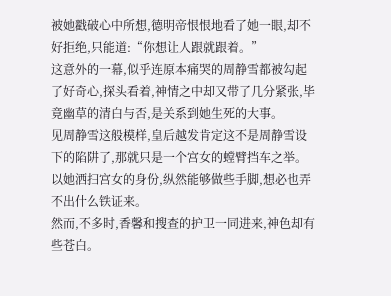被她戳破心中所想,德明帝恨恨地看了她一眼,却不好拒绝,只能道:“你想让人跟就跟着。”
这意外的一幕,似乎连原本痛哭的周静雪都被勾起了好奇心,探头看着,神情之中却又带了几分紧张,毕竟幽草的清白与否,是关系到她生死的大事。
见周静雪这般模样,皇后越发肯定这不是周静雪设下的陷阱了,那就只是一个宫女的螳臂挡车之举。以她洒扫宫女的身份,纵然能够做些手脚,想必也弄不出什么铁证来。
然而,不多时,香馨和搜查的护卫一同进来,神色却有些苍白。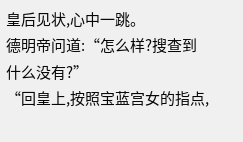皇后见状,心中一跳。
德明帝问道:“怎么样?搜查到什么没有?”
“回皇上,按照宝蓝宫女的指点,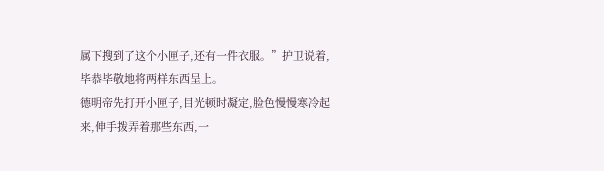属下搜到了这个小匣子,还有一件衣服。”护卫说着,毕恭毕敬地将两样东西呈上。
德明帝先打开小匣子,目光顿时凝定,脸色慢慢寒冷起来,伸手拨弄着那些东西,一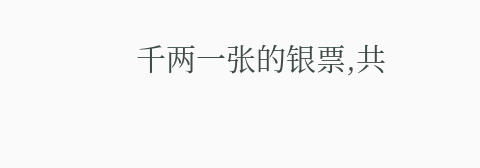千两一张的银票,共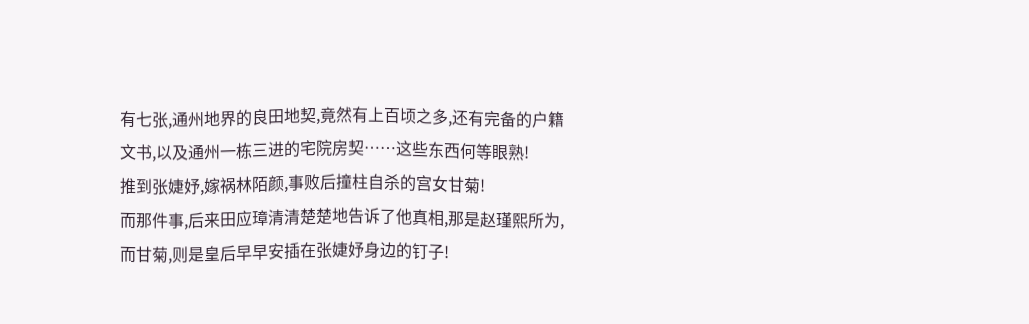有七张,通州地界的良田地契,竟然有上百顷之多,还有完备的户籍文书,以及通州一栋三进的宅院房契……这些东西何等眼熟!
推到张婕妤,嫁祸林陌颜,事败后撞柱自杀的宫女甘菊!
而那件事,后来田应璋清清楚楚地告诉了他真相,那是赵瑾熙所为,而甘菊,则是皇后早早安插在张婕妤身边的钉子!